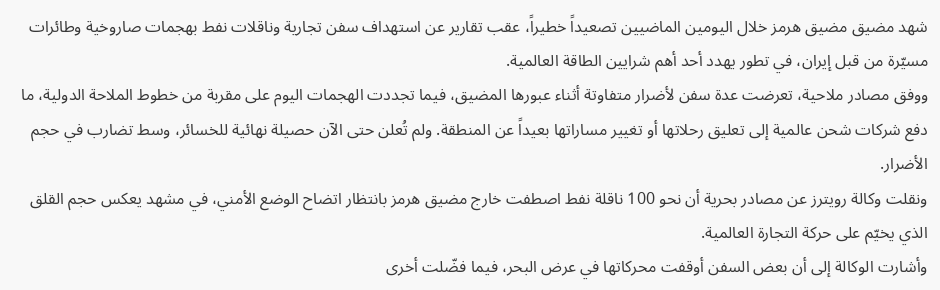شهد مضيق مضيق هرمز خلال اليومين الماضيين تصعيداً خطيراً، عقب تقارير عن استهداف سفن تجارية وناقلات نفط بهجمات صاروخية وطائرات مسيّرة من قبل إيران، في تطور يهدد أحد أهم شرايين الطاقة العالمية.
ووفق مصادر ملاحية، تعرضت عدة سفن لأضرار متفاوتة أثناء عبورها المضيق، فيما تجددت الهجمات اليوم على مقربة من خطوط الملاحة الدولية، ما دفع شركات شحن عالمية إلى تعليق رحلاتها أو تغيير مساراتها بعيداً عن المنطقة. ولم تُعلن حتى الآن حصيلة نهائية للخسائر، وسط تضارب في حجم الأضرار.
ونقلت وكالة رويترز عن مصادر بحرية أن نحو 100 ناقلة نفط اصطفت خارج مضيق هرمز بانتظار اتضاح الوضع الأمني، في مشهد يعكس حجم القلق الذي يخيّم على حركة التجارة العالمية.
وأشارت الوكالة إلى أن بعض السفن أوقفت محركاتها في عرض البحر، فيما فضّلت أخرى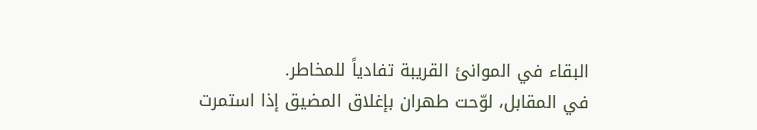البقاء في الموانئ القريبة تفادياً للمخاطر.
في المقابل، لوّحت طهران بإغلاق المضيق إذا استمرت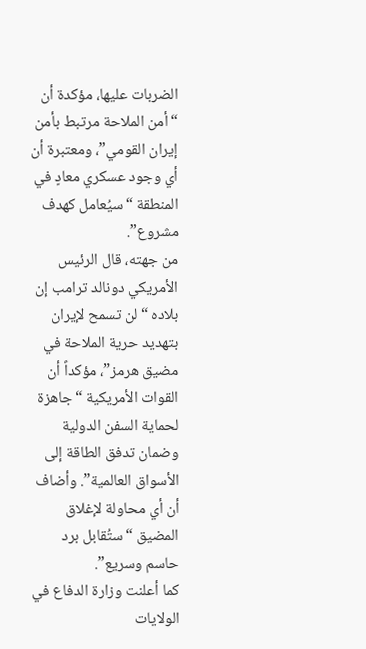الضربات عليها، مؤكدة أن “أمن الملاحة مرتبط بأمن إيران القومي”، ومعتبرة أن أي وجود عسكري معادٍ في المنطقة “سيُعامل كهدف مشروع”.
من جهته، قال الرئيس الأمريكي دونالد ترامب إن بلاده “لن تسمح لإيران بتهديد حرية الملاحة في مضيق هرمز”، مؤكداً أن القوات الأمريكية “جاهزة لحماية السفن الدولية وضمان تدفق الطاقة إلى الأسواق العالمية”. وأضاف أن أي محاولة لإغلاق المضيق “ستُقابل برد حاسم وسريع”.
كما أعلنت وزارة الدفاع في الولايات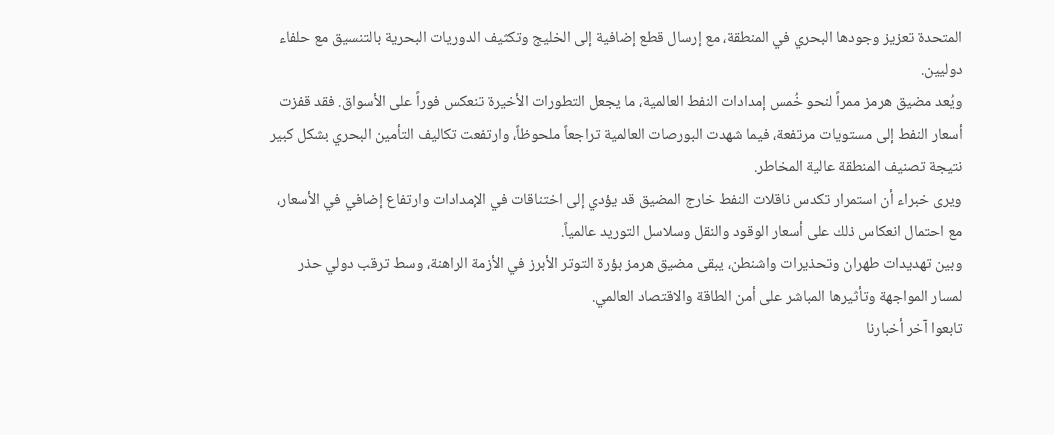المتحدة تعزيز وجودها البحري في المنطقة، مع إرسال قطع إضافية إلى الخليج وتكثيف الدوريات البحرية بالتنسيق مع حلفاء دوليين.
ويُعد مضيق هرمز ممراً لنحو خُمس إمدادات النفط العالمية، ما يجعل التطورات الأخيرة تنعكس فوراً على الأسواق. فقد قفزت أسعار النفط إلى مستويات مرتفعة، فيما شهدت البورصات العالمية تراجعاً ملحوظاً، وارتفعت تكاليف التأمين البحري بشكل كبير نتيجة تصنيف المنطقة عالية المخاطر.
ويرى خبراء أن استمرار تكدس ناقلات النفط خارج المضيق قد يؤدي إلى اختناقات في الإمدادات وارتفاع إضافي في الأسعار، مع احتمال انعكاس ذلك على أسعار الوقود والنقل وسلاسل التوريد عالمياً.
وبين تهديدات طهران وتحذيرات واشنطن، يبقى مضيق هرمز بؤرة التوتر الأبرز في الأزمة الراهنة، وسط ترقب دولي حذر لمسار المواجهة وتأثيرها المباشر على أمن الطاقة والاقتصاد العالمي.
تابعوا آخر أخبارنا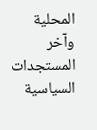المحلية وآخر المستجدات السياسية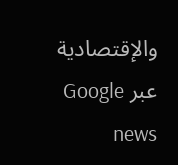والإقتصادية عبر Google news